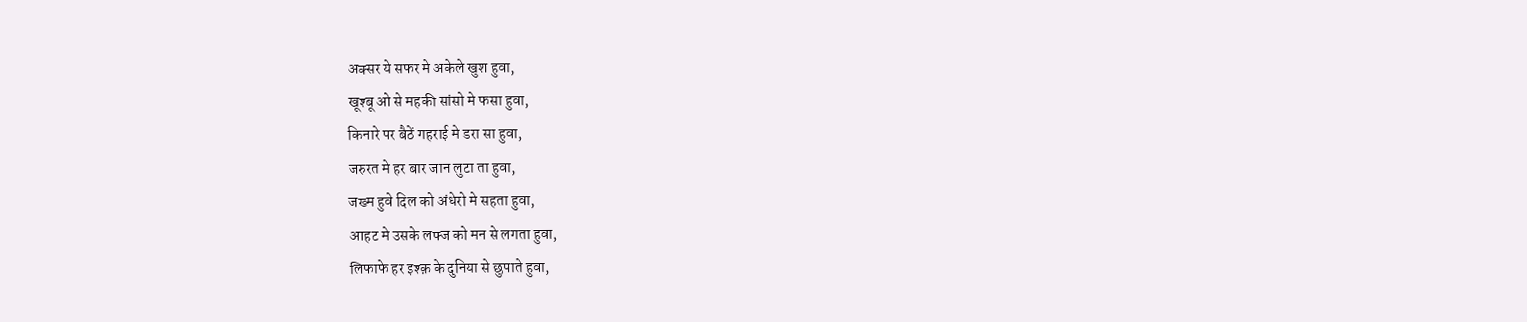अक्सर ये सफर मे अकेले खुश हुवा,
खूश्बू ओ से महकी सांसो मे फसा हुवा,
किनारे पर बैठें गहराई मे डरा सा हुवा,
जरुरत मे हर बार जान लुटा ता हुवा,
जख्म हुवे दिल को अंधेरो मे सहता हुवा,
आहट मे उसके लफ्ज को मन से लगता हुवा,
लिफाफे हर इश्क़ के दुनिया से छुपाते हुवा,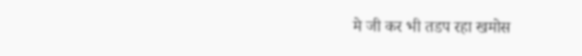मे जी कर भी तडप रहा खमोस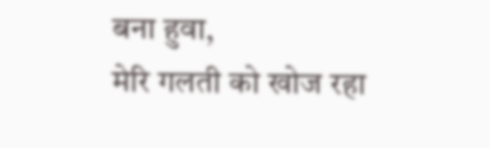बना हुवा,
मेरि गलती को खोज रहा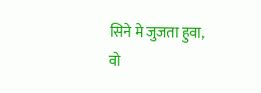सिने मे जुजता हुवा,
वो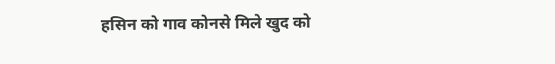हसिन को गाव कोनसे मिले खुद को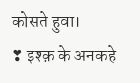कोसते हुवा।
❣ इश्क़ के अनकहे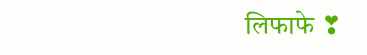लिफाफे ❣